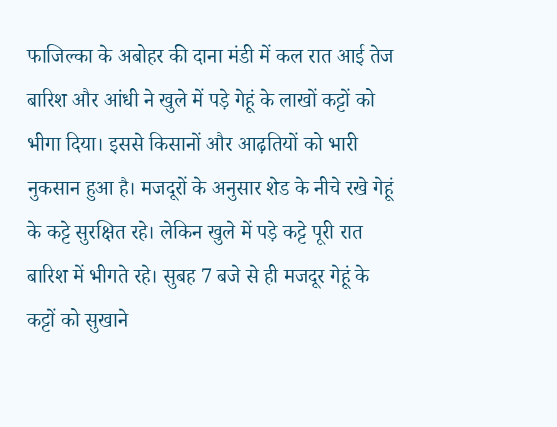फाजिल्का के अबोहर की दाना मंडी में कल रात आई तेज बारिश और आंधी ने खुले में पड़े गेहूं के लाखों कट्टों को भीगा दिया। इससे किसानों और आढ़तियों को भारी नुकसान हुआ है। मजदूरों के अनुसार शेड के नीचे रखे गेहूं के कट्टे सुरक्षित रहे। लेकिन खुले में पड़े कट्टे पूरी रात बारिश में भीगते रहे। सुबह 7 बजे से ही मजदूर गेहूं के कट्टों को सुखाने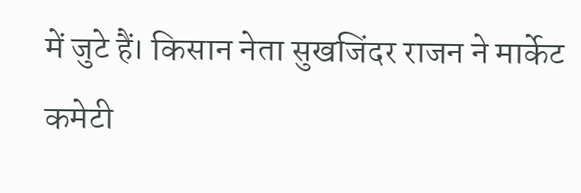में जुटे हैं। किसान नेता सुखजिंदर राजन ने मार्केट कमेटी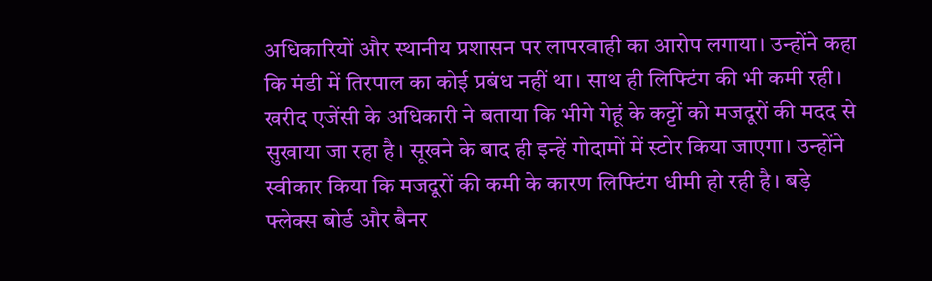अधिकारियों और स्थानीय प्रशासन पर लापरवाही का आरोप लगाया। उन्होंने कहा कि मंडी में तिरपाल का कोई प्रबंध नहीं था। साथ ही लिफ्टिंग की भी कमी रही। खरीद एजेंसी के अधिकारी ने बताया कि भीगे गेहूं के कट्टों को मजदूरों की मदद से सुखाया जा रहा है। सूखने के बाद ही इन्हें गोदामों में स्टोर किया जाएगा। उन्होंने स्वीकार किया कि मजदूरों की कमी के कारण लिफ्टिंग धीमी हो रही है। बड़े फ्लेक्स बोर्ड और बैनर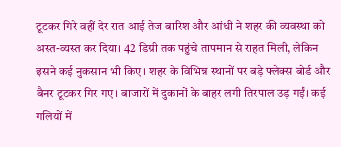टूटकर गिरे वहीं देर रात आई तेज बारिश और आंधी ने शहर की व्यवस्था को अस्त-व्यस्त कर दिया। 42 डिग्री तक पहुंचे तापमान से राहत मिली, लेकिन इसने कई नुकसान भी किए। शहर के विभिन्न स्थानों पर बड़े फ्लेक्स बोर्ड और बैनर टूटकर गिर गए। बाजारों में दुकानों के बाहर लगी तिरपाल उड़ गईं। कई गलियों में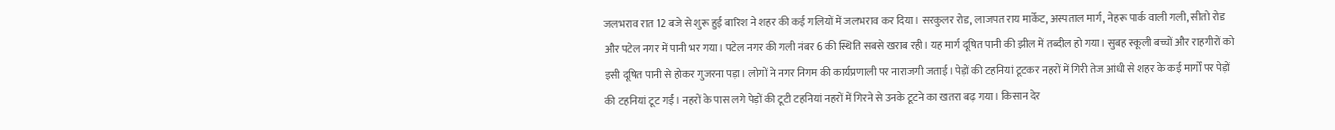जलभराव रात 12 बजे से शुरू हुई बारिश ने शहर की कई गलियों में जलभराव कर दिया। सरकुलर रोड, लाजपत राय मार्केट, अस्पताल मार्ग, नेहरू पार्क वाली गली, सीतो रोड और पटेल नगर में पानी भर गया। पटेल नगर की गली नंबर 6 की स्थिति सबसे खराब रही। यह मार्ग दूषित पानी की झील में तब्दील हो गया। सुबह स्कूली बच्चों और राहगीरों को इसी दूषित पानी से होकर गुजरना पड़ा। लोगों ने नगर निगम की कार्यप्रणाली पर नाराजगी जताई। पेड़ों की टहनियां टूटकर नहरों में गिरी तेज आंधी से शहर के कई मार्गों पर पेड़ों की टहनियां टूट गईं। नहरों के पास लगे पेड़ों की टूटी टहनियां नहरों में गिरने से उनके टूटने का खतरा बढ़ गया। किसान देर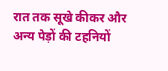रात तक सूखे कीकर और अन्य पेड़ों की टहनियों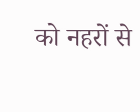को नहरों से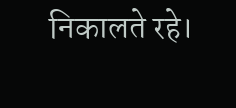निकालते रहे।